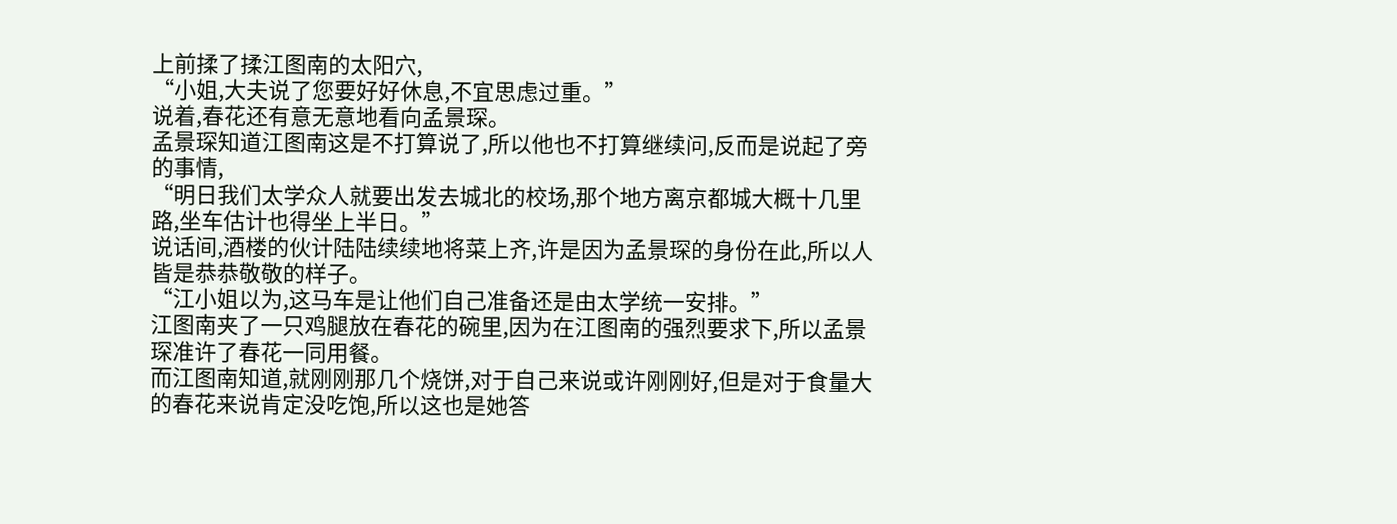上前揉了揉江图南的太阳穴,
“小姐,大夫说了您要好好休息,不宜思虑过重。”
说着,春花还有意无意地看向孟景琛。
孟景琛知道江图南这是不打算说了,所以他也不打算继续问,反而是说起了旁的事情,
“明日我们太学众人就要出发去城北的校场,那个地方离京都城大概十几里路,坐车估计也得坐上半日。”
说话间,酒楼的伙计陆陆续续地将菜上齐,许是因为孟景琛的身份在此,所以人皆是恭恭敬敬的样子。
“江小姐以为,这马车是让他们自己准备还是由太学统一安排。”
江图南夹了一只鸡腿放在春花的碗里,因为在江图南的强烈要求下,所以孟景琛准许了春花一同用餐。
而江图南知道,就刚刚那几个烧饼,对于自己来说或许刚刚好,但是对于食量大的春花来说肯定没吃饱,所以这也是她答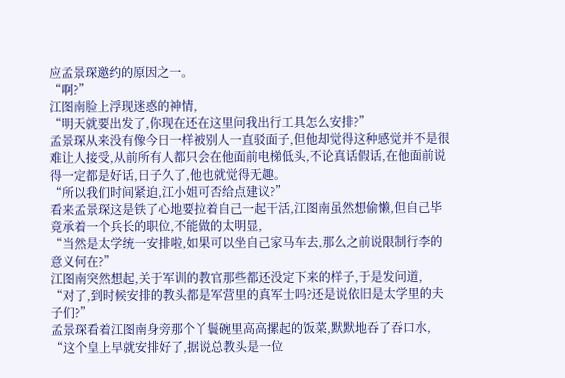应孟景琛邀约的原因之一。
“啊?”
江图南脸上浮现迷惑的神情,
“明天就要出发了,你现在还在这里问我出行工具怎么安排?”
孟景琛从来没有像今日一样被别人一直驳面子,但他却觉得这种感觉并不是很难让人接受,从前所有人都只会在他面前电梯低头,不论真话假话,在他面前说得一定都是好话,日子久了,他也就觉得无趣。
“所以我们时间紧迫,江小姐可否给点建议?”
看来孟景琛这是铁了心地要拉着自己一起干活,江图南虽然想偷懒,但自己毕竟承着一个兵长的职位,不能做的太明显,
“当然是太学统一安排啦,如果可以坐自己家马车去,那么之前说限制行李的意义何在?”
江图南突然想起,关于军训的教官那些都还没定下来的样子,于是发问道,
“对了,到时候安排的教头都是军营里的真军士吗?还是说依旧是太学里的夫子们?”
孟景琛看着江图南身旁那个丫鬟碗里高高摞起的饭菜,默默地吞了吞口水,
“这个皇上早就安排好了,据说总教头是一位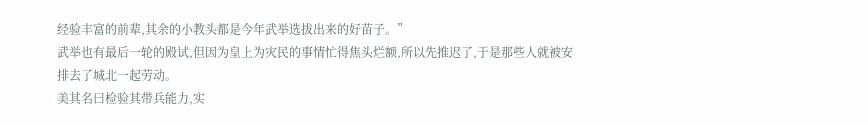经验丰富的前辈,其余的小教头都是今年武举选拔出来的好苗子。”
武举也有最后一轮的殿试,但因为皇上为灾民的事情忙得焦头烂额,所以先推迟了,于是那些人就被安排去了城北一起劳动。
美其名曰检验其带兵能力,实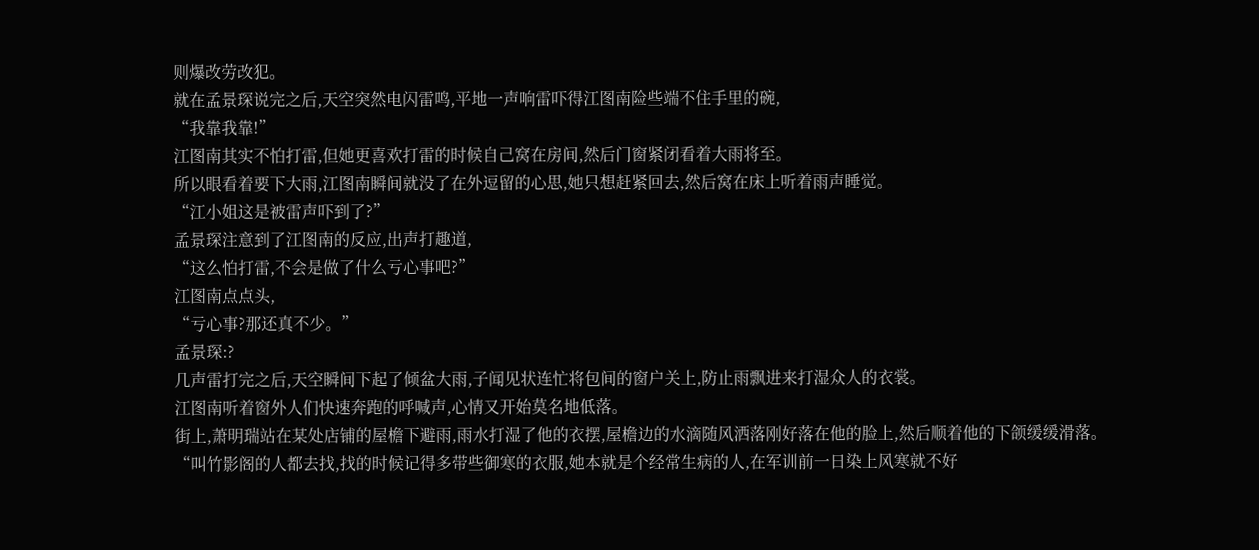则爆改劳改犯。
就在孟景琛说完之后,天空突然电闪雷鸣,平地一声响雷吓得江图南险些端不住手里的碗,
“我靠我靠!”
江图南其实不怕打雷,但她更喜欢打雷的时候自己窝在房间,然后门窗紧闭看着大雨将至。
所以眼看着要下大雨,江图南瞬间就没了在外逗留的心思,她只想赶紧回去,然后窝在床上听着雨声睡觉。
“江小姐这是被雷声吓到了?”
孟景琛注意到了江图南的反应,出声打趣道,
“这么怕打雷,不会是做了什么亏心事吧?”
江图南点点头,
“亏心事?那还真不少。”
孟景琛:?
几声雷打完之后,天空瞬间下起了倾盆大雨,子闻见状连忙将包间的窗户关上,防止雨飘进来打湿众人的衣裳。
江图南听着窗外人们快速奔跑的呼喊声,心情又开始莫名地低落。
街上,萧明瑞站在某处店铺的屋檐下避雨,雨水打湿了他的衣摆,屋檐边的水滴随风洒落刚好落在他的脸上,然后顺着他的下颌缓缓滑落。
“叫竹影阁的人都去找,找的时候记得多带些御寒的衣服,她本就是个经常生病的人,在军训前一日染上风寒就不好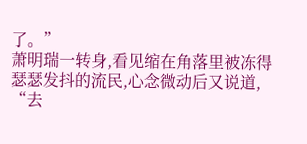了。”
萧明瑞一转身,看见缩在角落里被冻得瑟瑟发抖的流民,心念微动后又说道,
“去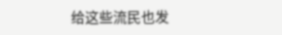给这些流民也发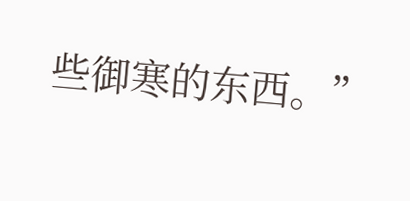些御寒的东西。”